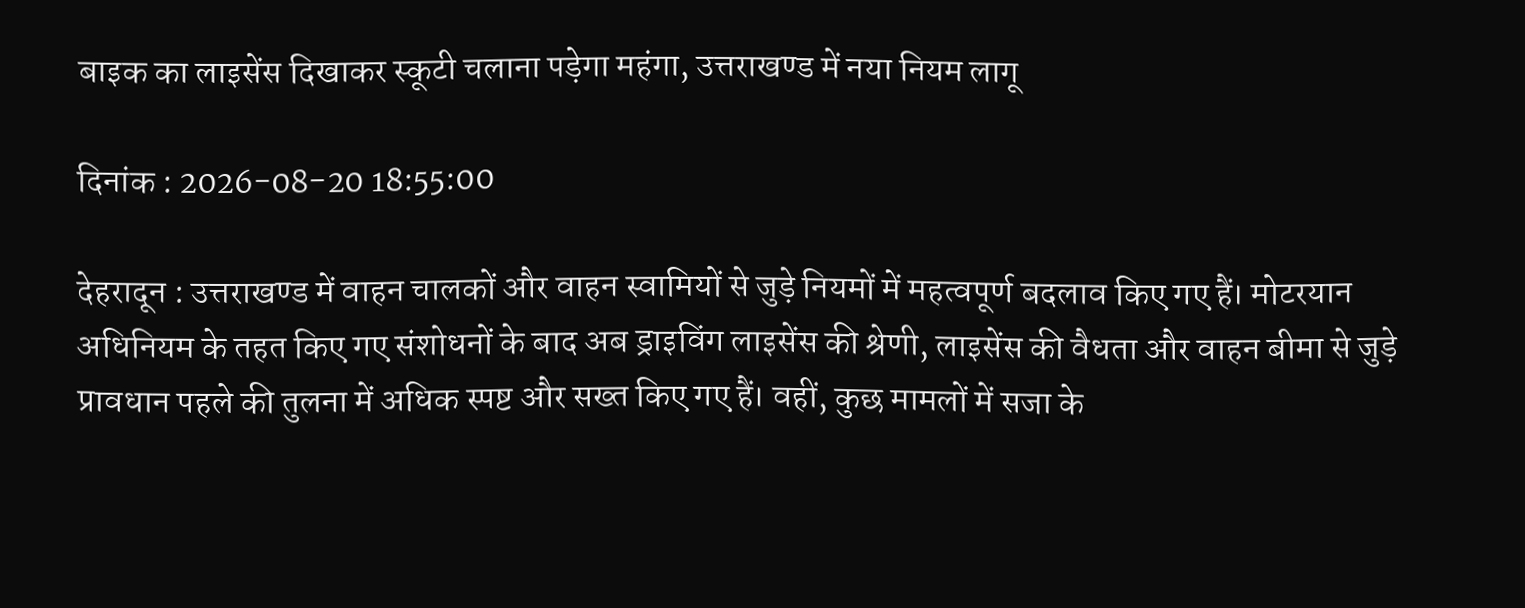बाइक का लाइसेंस दिखाकर स्कूटी चलाना पड़ेगा महंगा, उत्तराखण्ड में नया नियम लागू

दिनांक : 2026-08-20 18:55:00

देहरादून : उत्तराखण्ड में वाहन चालकों और वाहन स्वामियों से जुड़े नियमों में महत्वपूर्ण बदलाव किए गए हैं। मोटरयान अधिनियम के तहत किए गए संशोधनों के बाद अब ड्राइविंग लाइसेंस की श्रेणी, लाइसेंस की वैधता और वाहन बीमा से जुड़े प्रावधान पहले की तुलना में अधिक स्पष्ट और सख्त किए गए हैं। वहीं, कुछ मामलों में सजा के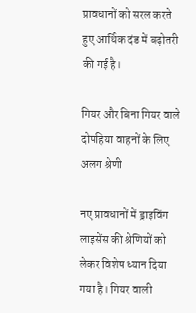प्रावधानों को सरल करते हुए आर्थिक दंड में बढ़ोतरी की गई है।

गियर और बिना गियर वाले दोपहिया वाहनों के लिए अलग श्रेणी

नए प्रावधानों में ड्राइविंग लाइसेंस की श्रेणियों को लेकर विशेष ध्यान दिया गया है। गियर वाली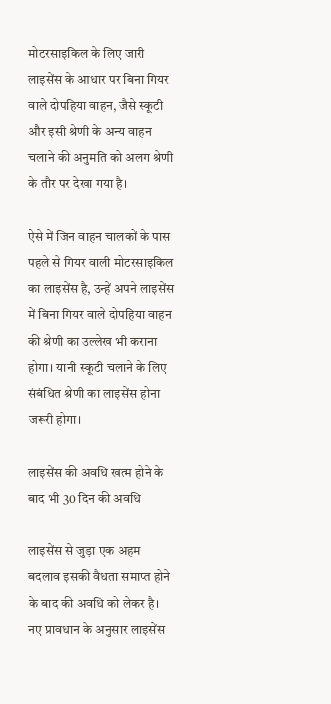मोटरसाइकिल के लिए जारी लाइसेंस के आधार पर बिना गियर वाले दोपहिया वाहन, जैसे स्कूटी और इसी श्रेणी के अन्य वाहन चलाने की अनुमति को अलग श्रेणी के तौर पर देखा गया है।

ऐसे में जिन वाहन चालकों के पास पहले से गियर वाली मोटरसाइकिल का लाइसेंस है, उन्हें अपने लाइसेंस में बिना गियर वाले दोपहिया वाहन की श्रेणी का उल्लेख भी कराना होगा। यानी स्कूटी चलाने के लिए संबंधित श्रेणी का लाइसेंस होना जरूरी होगा।

लाइसेंस की अवधि खत्म होने के बाद भी 30 दिन की अवधि

लाइसेंस से जुड़ा एक अहम बदलाव इसकी वैधता समाप्त होने के बाद की अवधि को लेकर है। नए प्रावधान के अनुसार लाइसेंस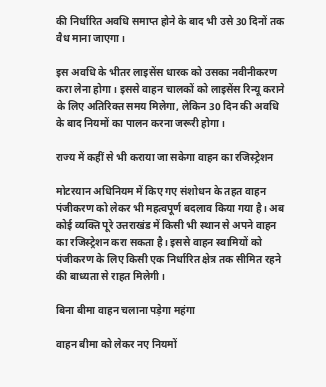की निर्धारित अवधि समाप्त होने के बाद भी उसे 30 दिनों तक वैध माना जाएगा।

इस अवधि के भीतर लाइसेंस धारक को उसका नवीनीकरण करा लेना होगा। इससे वाहन चालकों को लाइसेंस रिन्यू कराने के लिए अतिरिक्त समय मिलेगा, लेकिन 30 दिन की अवधि के बाद नियमों का पालन करना जरूरी होगा।

राज्य में कहीं से भी कराया जा सकेगा वाहन का रजिस्ट्रेशन

मोटरयान अधिनियम में किए गए संशोधन के तहत वाहन पंजीकरण को लेकर भी महत्वपूर्ण बदलाव किया गया है। अब कोई व्यक्ति पूरे उत्तराखंड में किसी भी स्थान से अपने वाहन का रजिस्ट्रेशन करा सकता है। इससे वाहन स्वामियों को पंजीकरण के लिए किसी एक निर्धारित क्षेत्र तक सीमित रहने की बाध्यता से राहत मिलेगी।

बिना बीमा वाहन चलाना पड़ेगा महंगा

वाहन बीमा को लेकर नए नियमों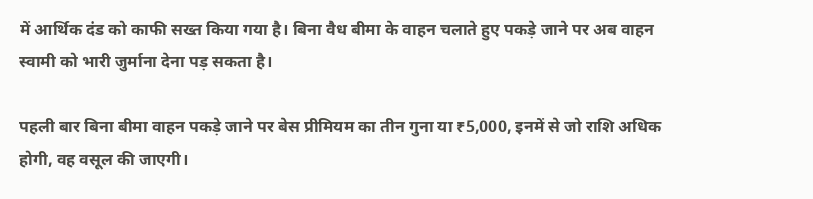में आर्थिक दंड को काफी सख्त किया गया है। बिना वैध बीमा के वाहन चलाते हुए पकड़े जाने पर अब वाहन स्वामी को भारी जुर्माना देना पड़ सकता है।

पहली बार बिना बीमा वाहन पकड़े जाने पर बेस प्रीमियम का तीन गुना या ₹5,000, इनमें से जो राशि अधिक होगी, वह वसूल की जाएगी।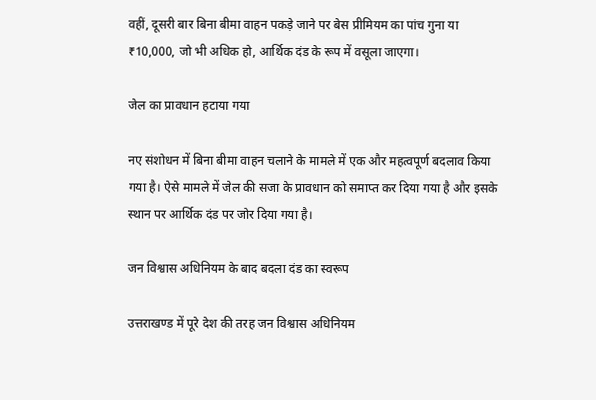वहीं, दूसरी बार बिना बीमा वाहन पकड़े जाने पर बेस प्रीमियम का पांच गुना या ₹10,000, जो भी अधिक हो, आर्थिक दंड के रूप में वसूला जाएगा।

जेल का प्रावधान हटाया गया

नए संशोधन में बिना बीमा वाहन चलाने के मामले में एक और महत्वपूर्ण बदलाव किया गया है। ऐसे मामले में जेल की सजा के प्रावधान को समाप्त कर दिया गया है और इसके स्थान पर आर्थिक दंड पर जोर दिया गया है।

जन विश्वास अधिनियम के बाद बदला दंड का स्वरूप

उत्तराखण्ड में पूरे देश की तरह जन विश्वास अधिनियम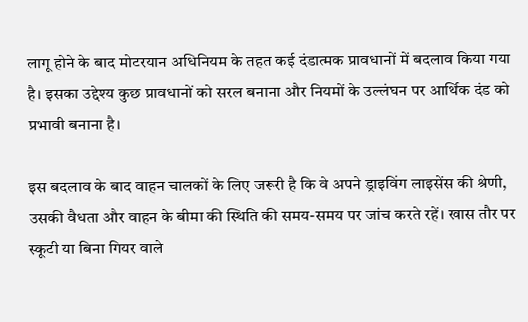लागू होने के बाद मोटरयान अधिनियम के तहत कई दंडात्मक प्रावधानों में बदलाव किया गया है। इसका उद्देश्य कुछ प्रावधानों को सरल बनाना और नियमों के उल्लंघन पर आर्थिक दंड को प्रभावी बनाना है।

इस बदलाव के बाद वाहन चालकों के लिए जरूरी है कि वे अपने ड्राइविंग लाइसेंस की श्रेणी, उसकी वैधता और वाहन के बीमा की स्थिति की समय-समय पर जांच करते रहें। खास तौर पर स्कूटी या बिना गियर वाले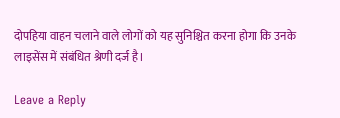दोपहिया वाहन चलाने वाले लोगों को यह सुनिश्चित करना होगा कि उनके लाइसेंस में संबंधित श्रेणी दर्ज है।

Leave a Reply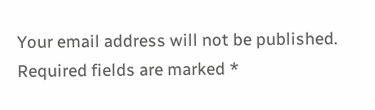Your email address will not be published. Required fields are marked *